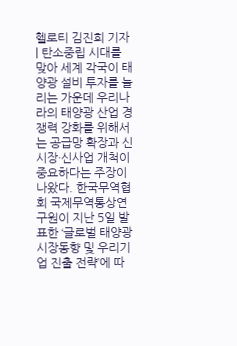헬로티 김진희 기자 | 탄소중립 시대를 맞아 세계 각국이 태양광 설비 투자를 늘리는 가운데 우리나라의 태양광 산업 경쟁력 강화를 위해서는 공급망 확장과 신시장·신사업 개척이 중요하다는 주장이 나왔다. 한국무역협회 국제무역통상연구원이 지난 5일 발표한 ‘글로벌 태양광 시장동향 및 우리기업 진출 전략’에 따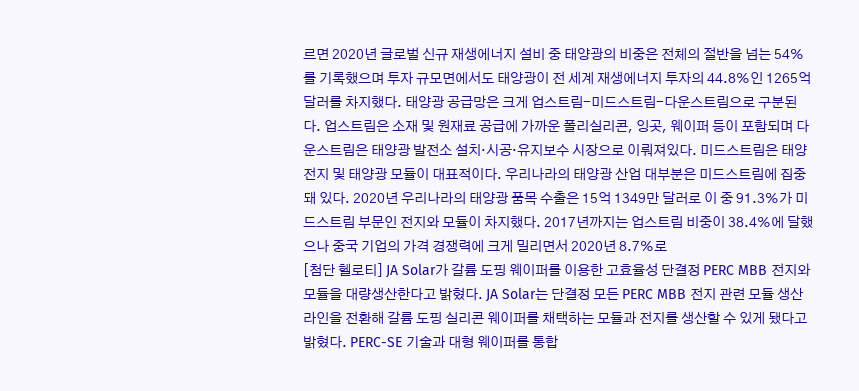르면 2020년 글로벌 신규 재생에너지 설비 중 태양광의 비중은 전체의 절반을 넘는 54%를 기록했으며 투자 규모면에서도 태양광이 전 세계 재생에너지 투자의 44.8%인 1265억 달러를 차지했다. 태양광 공급망은 크게 업스트림-미드스트림-다운스트림으로 구분된다. 업스트림은 소재 및 원재료 공급에 가까운 폴리실리콘, 잉곳, 웨이퍼 등이 포함되며 다운스트림은 태양광 발전소 설치·시공·유지보수 시장으로 이뤄져있다. 미드스트림은 태양전지 및 태양광 모듈이 대표적이다. 우리나라의 태양광 산업 대부분은 미드스트림에 집중돼 있다. 2020년 우리나라의 태양광 품목 수출은 15억 1349만 달러로 이 중 91.3%가 미드스트림 부문인 전지와 모듈이 차지했다. 2017년까지는 업스트림 비중이 38.4%에 달했으나 중국 기업의 가격 경쟁력에 크게 밀리면서 2020년 8.7%로
[첨단 헬로티] JA Solar가 갈륨 도핑 웨이퍼를 이용한 고효율성 단결정 PERC MBB 전지와 모듈을 대량생산한다고 밝혔다. JA Solar는 단결정 모든 PERC MBB 전지 관련 모듈 생산 라인을 전환해 갈륨 도핑 실리콘 웨이퍼를 채택하는 모듈과 전지를 생산할 수 있게 됐다고 밝혔다. PERC-SE 기술과 대형 웨이퍼를 통합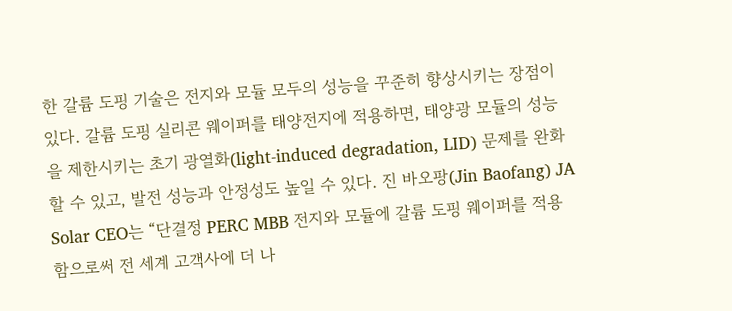한 갈륨 도핑 기술은 전지와 모듈 모두의 성능을 꾸준히 향상시키는 장점이 있다. 갈륨 도핑 실리콘 웨이퍼를 태양전지에 적용하면, 태양광 모듈의 성능을 제한시키는 초기 광열화(light-induced degradation, LID) 문제를 완화할 수 있고, 발전 성능과 안정성도 높일 수 있다. 진 바오팡(Jin Baofang) JA Solar CEO는 “단결정 PERC MBB 전지와 모듈에 갈륨 도핑 웨이퍼를 적용함으로써 전 세계 고객사에 더 나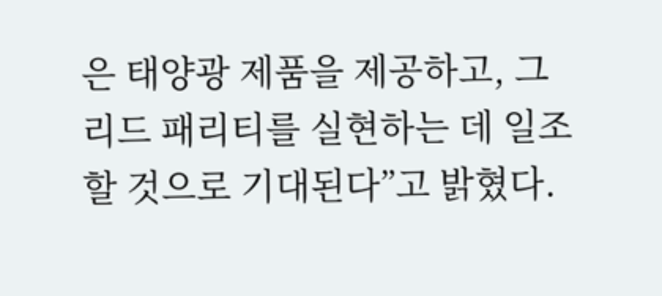은 태양광 제품을 제공하고, 그리드 패리티를 실현하는 데 일조할 것으로 기대된다”고 밝혔다.